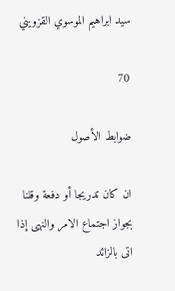سيد ابراهيم الموسوي القزويني

70

ضوابط الأصول

ان كان تدريجا أو دفعة وقلنا بجواز اجتماع الامر والنهى إذا اتى بالزائد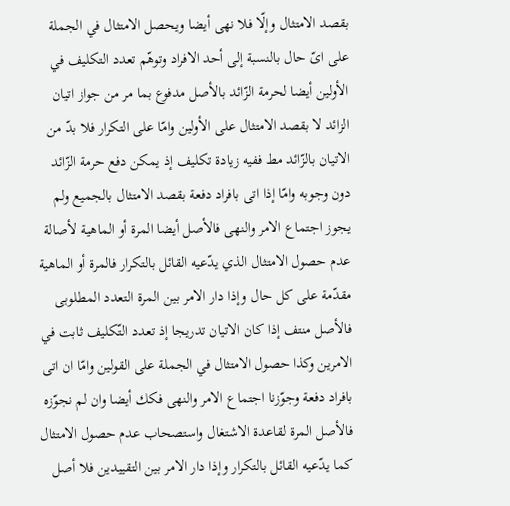بقصد الامتثال وإلّا فلا نهى أيضا ويحصل الامتثال في الجملة على اىّ حال بالنسبة إلى أحد الافراد وتوهّم تعدد التكليف في الأولين أيضا لحرمة الزّائد بالأصل مدفوع بما مر من جواز اتيان الزائد لا بقصد الامتثال على الأولين وامّا على التكرار فلا بدّ من الاتيان بالزّائد مط ففيه زيادة تكليف إذ يمكن دفع حرمة الزّائد دون وجوبه وامّا إذا اتى بافراد دفعة بقصد الامتثال بالجميع ولم يجوز اجتماع الامر والنهى فالأصل أيضا المرة أو الماهية لأصالة عدم حصول الامتثال الذي يدّعيه القائل بالتكرار فالمرة أو الماهية مقدّمة على كل حال وإذا دار الامر بين المرة التعدد المطلوبى فالأصل منتف إذا كان الاتيان تدريجا إذ تعدد التّكليف ثابت في الامرين وكذا حصول الامتثال في الجملة على القولين وامّا ان اتى بافراد دفعة وجوّزنا اجتماع الامر والنهى فكك أيضا وان لم نجوّزه فالأصل المرة لقاعدة الاشتغال واستصحاب عدم حصول الامتثال كما يدّعيه القائل بالتكرار وإذا دار الامر بين التقييدين فلا أصل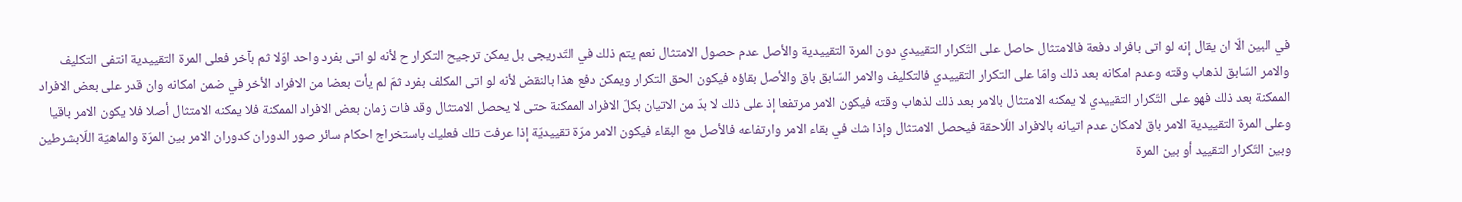في البين الّا ان يقال إنه لو اتى بافراد دفعة فالامتثال حاصل على التّكرار التقييدي دون المرة التقييدية والأصل عدم حصول الامتثال نعم يتم ذلك في التّدريجى بل يمكن ترجيح التكرار ح لأنه لو اتى بفرد واحد اوّلا ثم بآخر فعلى المرة التقييدية انتفى التكليف والامر السّابق لذهاب وقته وعدم امكانه بعد ذلك وامّا على التكرار التقييدي فالتكليف والامر السّابق باق والأصل بقاؤه فيكون الحق التكرار ويمكن دفع هذا بالنقض لأنه لو اتى المكلف بفرد ثمّ لم يأت بعضا من الافراد الأخر في ضمن امكانه وان قدر على بعض الافراد الممكنة بعد ذلك فهو على التّكرار التقييدي لا يمكنه الامتثال بالامر بعد ذلك لذهاب وقته فيكون الامر مرتفعا إذ على ذلك لا بدّ من الاتيان بكلّ الافراد الممكنة حتى لا يحصل الامتثال وقد فات زمان بعض الافراد الممكنة فلا يمكنه الامتثال أصلا فلا يكون الامر باقيا وعلى المرة التقييدية الامر باق لامكان عدم اتيانه بالافراد اللّاحقة فيحصل الامتثال وإذا شك في بقاء الامر وارتفاعه فالأصل مع البقاء فيكون الامر مرّة تقييديّة إذا عرفت تلك فعليك باستخراج احكام سائر صور الدوران كدوران الامر بين المرّة والماهيّة اللّابشرطين وبين التّكرار التقييد أو بين المرة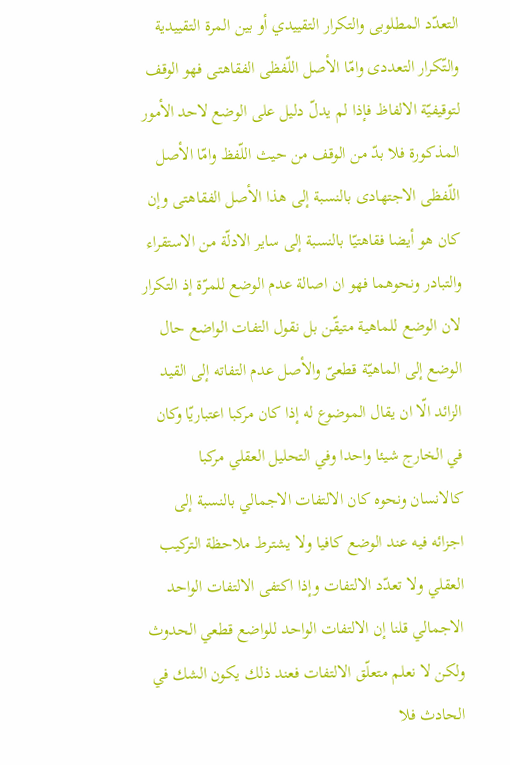التعدّد المطلوبى والتكرار التقييدي أو بين المرة التقييدية والتّكرار التعددى وامّا الأصل اللّفظى الفقاهتى فهو الوقف لتوقيفيّة الالفاظ فإذا لم يدلّ دليل على الوضع لاحد الأمور المذكورة فلا بدّ من الوقف من حيث اللّفظ وامّا الأصل اللّفظى الاجتهادى بالنسبة إلى هذا الأصل الفقاهتى وإن كان هو أيضا فقاهتيّا بالنسبة إلى ساير الادلّة من الاستقراء والتبادر ونحوهما فهو ان اصالة عدم الوضع للمرّة إذ التكرار لان الوضع للماهية متيقّن بل نقول التفات الواضع حال الوضع إلى الماهيّة قطعىّ والأصل عدم التفاته إلى القيد الزائد الّا ان يقال الموضوع له إذا كان مركبا اعتباريّا وكان في الخارج شيئا واحدا وفي التحليل العقلي مركبا كالانسان ونحوه كان الالتفات الاجمالي بالنسبة إلى اجزائه فيه عند الوضع كافيا ولا يشترط ملاحظة التركيب العقلي ولا تعدّد الالتفات وإذا اكتفى الالتفات الواحد الاجمالي قلنا إن الالتفات الواحد للواضع قطعي الحدوث ولكن لا نعلم متعلّق الالتفات فعند ذلك يكون الشك في الحادث فلا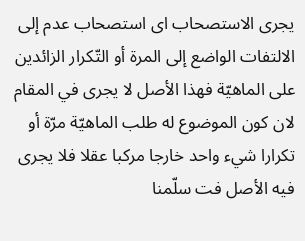يجرى الاستصحاب اى استصحاب عدم إلى الالتفات الواضع إلى المرة أو التّكرار الزائدين على الماهيّة فهذا الأصل لا يجرى في المقام لان كون الموضوع له طلب الماهيّة مرّة أو تكرارا شيء واحد خارجا مركبا عقلا فلا يجرى فيه الأصل فت سلّمنا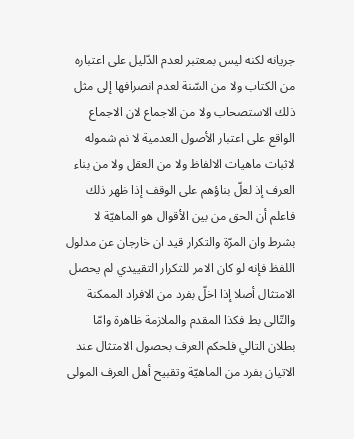جريانه لكنه ليس بمعتبر لعدم الدّليل على اعتباره من الكتاب ولا من السّنة لعدم انصرافها إلى مثل ذلك الاستصحاب ولا من الاجماع لان الاجماع الواقع على اعتبار الأصول العدمية لا نم شموله لاثبات ماهيات الالفاظ ولا من العقل ولا من بناء العرف إذ لعلّ بناؤهم على الوقف إذا ظهر ذلك فاعلم أن الحق من بين الأقوال هو الماهيّة لا بشرط وان المرّة والتكرار قيد ان خارجان عن مدلول اللفظ فإنه لو كان الامر للتكرار التقييدي لم يحصل الامتثال أصلا إذا اخلّ بفرد من الافراد الممكنة والتّالى بط فكذا المقدم والملازمة ظاهرة وامّا بطلان التالي فلحكم العرف بحصول الامتثال عند الاتيان بفرد من الماهيّة وتقبيح أهل العرف المولى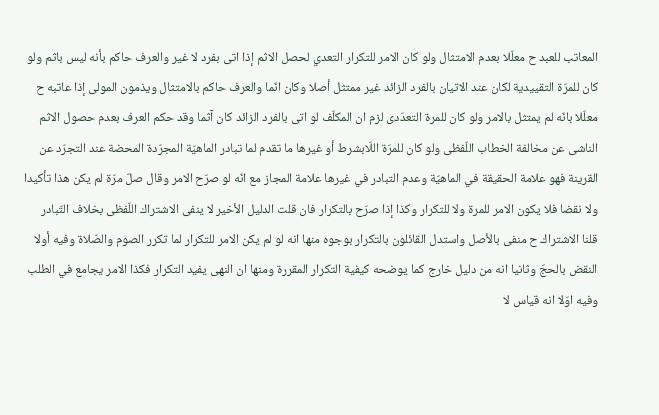المعاتب للعبد ح معلّلا بعدم الامتثال ولو كان الامر للتكرار التعدي لحصل الاثم إذا اتى بفرد لا غير والعرف حاكم بأنه ليس باثم ولو كان للمرّة التقييدية لكان عند الاتيان بالفرد الزائد غير ممتثل أصلا وكان انّما والعرف حاكم بالامتثال ويذمون المولى إذا عاتبه ح معلّلا بانّه لم يمتثل بالامر ولو كان للمرة التعدّدى لزم ان المكلّف لو اتى بالفرد الزائد كان آثما وقد حكم العرف بعدم حصول الاثم الناشى عن مخالفة الخطاب اللّفظى ولو كان للمرّة اللّابشرط أو غيرها ما تقدم لما تبادر الماهيّة المجرّدة المحضة عند التجرّد عن القرينة فهو علامة الحقيقة في الماهيّة وعدم التبادر في غيرها علامة المجاز مع انّه لو صرّح الامر وقال صلّ مرّة لم يكن هذا تأكيدا ولا نقضا فلا يكون الامر للمرة ولا للتكرار وكذا إذا صرّح بالتكرار فان قلت الدليل الأخير لا ينفى الاشتراك اللّفظى بخلاف التّبادر قلنا الاشتراك ح منفى بالأصل واستدل القائلون بالتكرار بوجوه منها انه لو لم يكن الامر للتكرار لما تكرر الصوم والصّلاة وفيه أولا النقض بالحجّ وثانيا انه من دليل خارج كما يوضحه كيفية التكرار المقررة ومنها ان النهى يفيد التكرار فكذا الامر يجامع في الطلب وفيه اوّلا انه قياس لا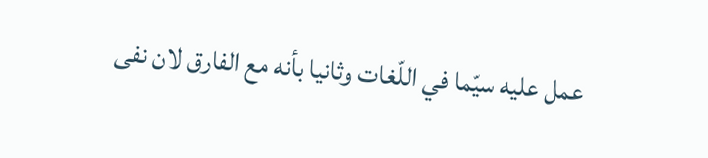عمل عليه سيّما في اللّغات وثانيا بأنه مع الفارق لان نفى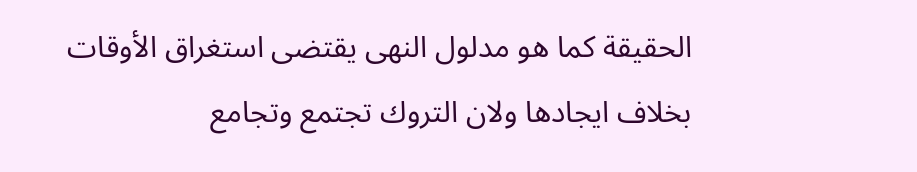الحقيقة كما هو مدلول النهى يقتضى استغراق الأوقات بخلاف ايجادها ولان التروك تجتمع وتجامع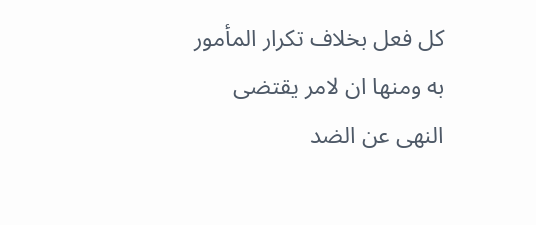كل فعل بخلاف تكرار المأمور به ومنها ان لامر يقتضى النهى عن الضد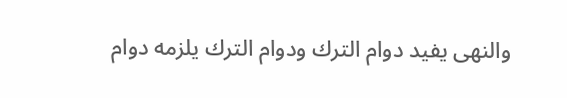والنهى يفيد دوام الترك ودوام الترك يلزمه دوام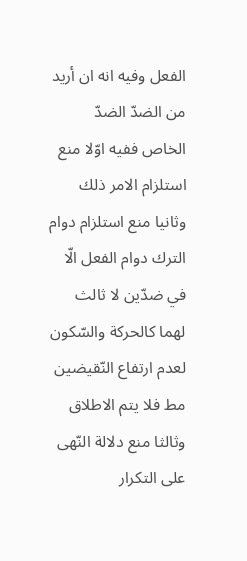الفعل وفيه انه ان أريد من الضدّ الضدّ الخاص ففيه اوّلا منع استلزام الامر ذلك وثانيا منع استلزام دوام الترك دوام الفعل الّا في ضدّين لا ثالث لهما كالحركة والسّكون لعدم ارتفاع النّقيضين مط فلا يتم الاطلاق وثالثا منع دلالة النّهى على التكرار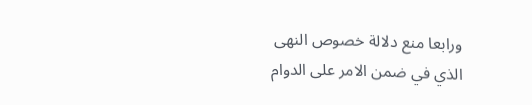ورابعا منع دلالة خصوص النهى الذي في ضمن الامر على الدوام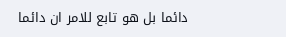دائما بل هو تابع للامر ان دائما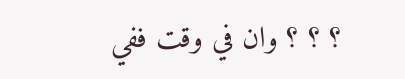؟ ؟ ؟ وان في وقت ففي